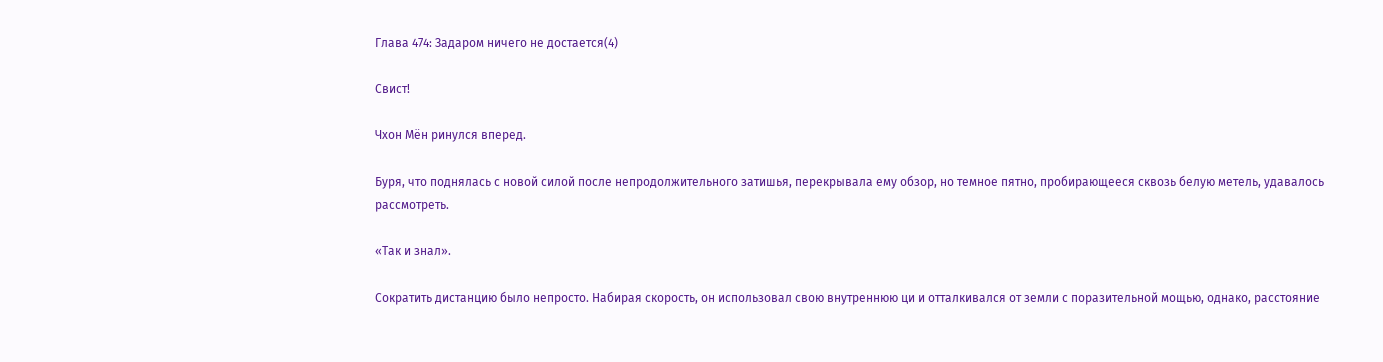Глава 474: Задаром ничего не достается(4)

Свист!

Чхон Мён ринулся вперед.

Буря, что поднялась с новой силой после непродолжительного затишья, перекрывала ему обзор, но темное пятно, пробирающееся сквозь белую метель, удавалось рассмотреть.

«Так и знал».

Сократить дистанцию было непросто. Набирая скорость, он использовал свою внутреннюю ци и отталкивался от земли с поразительной мощью, однако, расстояние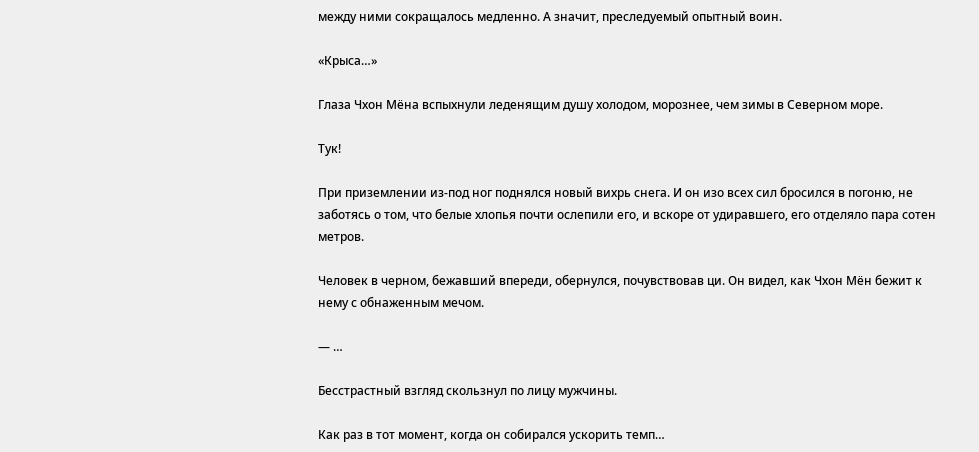между ними сокращалось медленно. А значит, преследуемый опытный воин.

«Крыса…»

Глаза Чхон Мёна вспыхнули леденящим душу холодом, морознее, чем зимы в Северном море.

Тук!

При приземлении из-под ног поднялся новый вихрь снега. И он изо всех сил бросился в погоню, не заботясь о том, что белые хлопья почти ослепили его, и вскоре от удиравшего, его отделяло пара сотен метров.

Человек в черном, бежавший впереди, обернулся, почувствовав ци. Он видел, как Чхон Мён бежит к нему с обнаженным мечом.

— …

Бесстрастный взгляд скользнул по лицу мужчины.

Как раз в тот момент, когда он собирался ускорить темп…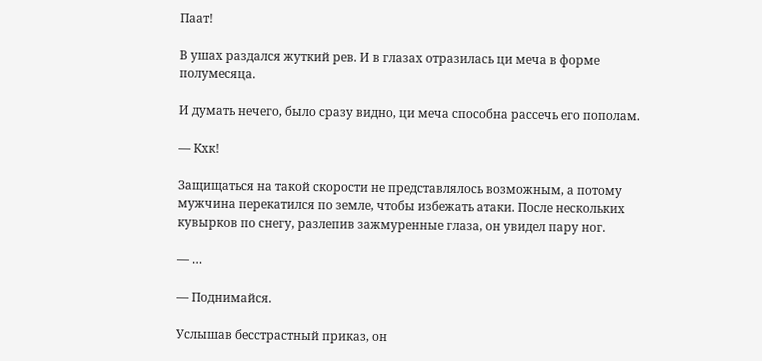Паат!

В ушах раздался жуткий рев. И в глазах отразилась ци меча в форме полумесяца.

И думать нечего, было сразу видно, ци меча способна рассечь его пополам.

— Кхк!

Защищаться на такой скорости не представлялось возможным, а потому мужчина перекатился по земле, чтобы избежать атаки. После нескольких кувырков по снегу, разлепив зажмуренные глаза, он увидел пару ног.

— …

— Поднимайся.

Услышав бесстрастный приказ, он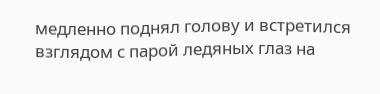медленно поднял голову и встретился взглядом с парой ледяных глаз на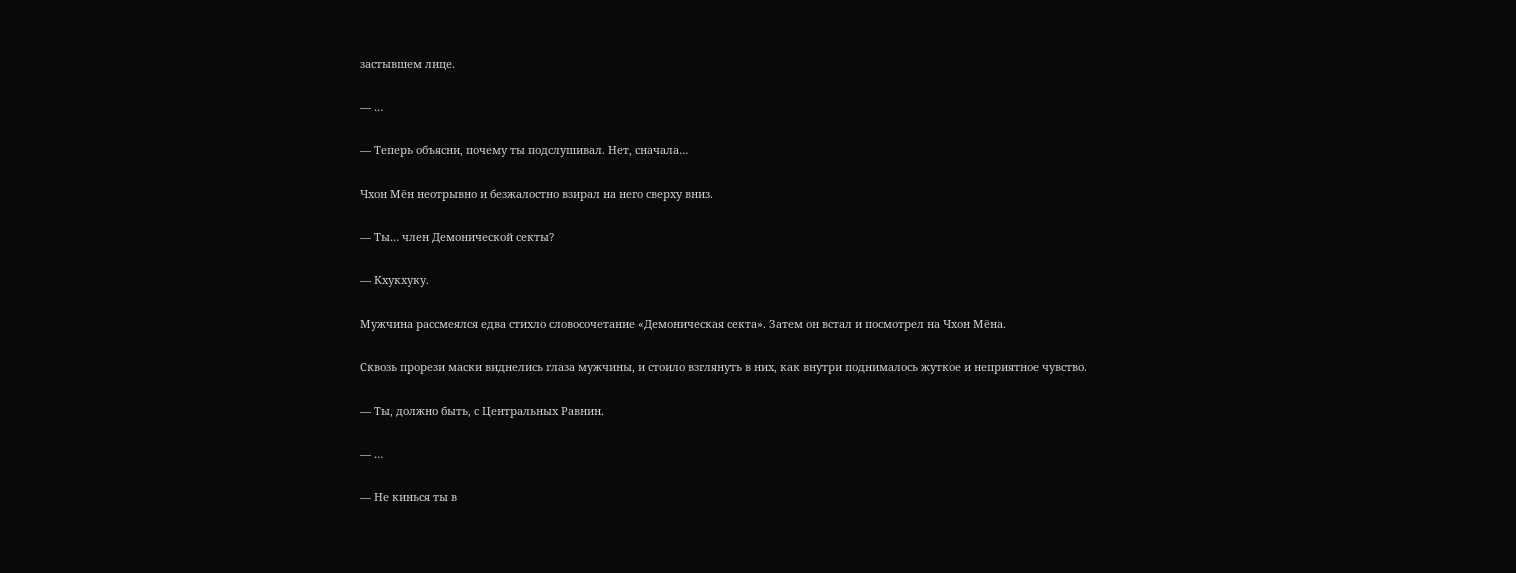застывшем лице.

— …

— Теперь объясни, почему ты подслушивал. Нет, сначала…

Чхон Мён неотрывно и безжалостно взирал на него сверху вниз.

— Ты… член Демонической секты?

— Кхукхуку.

Мужчина рассмеялся едва стихло словосочетание «Демоническая секта». Затем он встал и посмотрел на Чхон Мёна.

Сквозь прорези маски виднелись глаза мужчины, и стоило взглянуть в них, как внутри поднималось жуткое и неприятное чувство.

— Ты, должно быть, с Центральных Равнин.

— …

— Не кинься ты в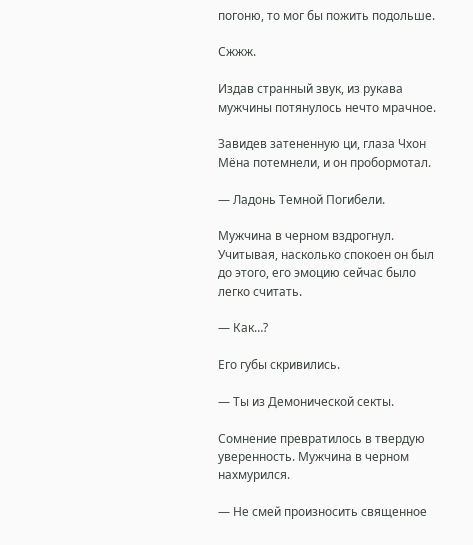погоню, то мог бы пожить подольше.

Сжжж.

Издав странный звук, из рукава мужчины потянулось нечто мрачное.

Завидев затененную ци, глаза Чхон Мёна потемнели, и он пробормотал.

— Ладонь Темной Погибели.

Мужчина в черном вздрогнул. Учитывая, насколько спокоен он был до этого, его эмоцию сейчас было легко считать.

— Как…?

Его губы скривились.

— Ты из Демонической секты.

Сомнение превратилось в твердую уверенность. Мужчина в черном нахмурился.

— Не смей произносить священное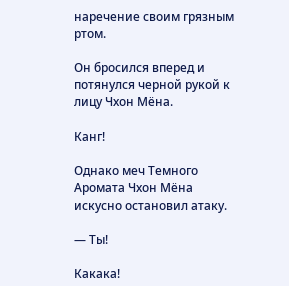наречение своим грязным ртом.

Он бросился вперед и потянулся черной рукой к лицу Чхон Мёна.

Канг!

Однако меч Темного Аромата Чхон Мёна искусно остановил атаку.

— Ты!

Какака!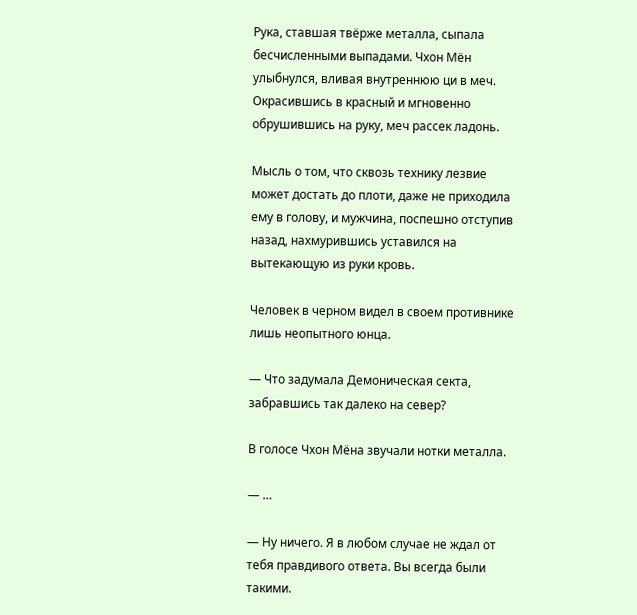Рука, ставшая твёрже металла, сыпала бесчисленными выпадами. Чхон Мён улыбнулся, вливая внутреннюю ци в меч. Окрасившись в красный и мгновенно обрушившись на руку, меч рассек ладонь.

Мысль о том, что сквозь технику лезвие может достать до плоти, даже не приходила ему в голову, и мужчина, поспешно отступив назад, нахмурившись уставился на вытекающую из руки кровь.

Человек в черном видел в своем противнике лишь неопытного юнца.

— Что задумала Демоническая секта, забравшись так далеко на север?

В голосе Чхон Мёна звучали нотки металла.

— …

— Ну ничего. Я в любом случае не ждал от тебя правдивого ответа. Вы всегда были такими.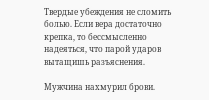Твердые убеждения не сломить болью. Если вера достаточно крепка, то бессмысленно надеяться, что парой ударов вытащишь разъяснения.

Мужчина нахмурил брови.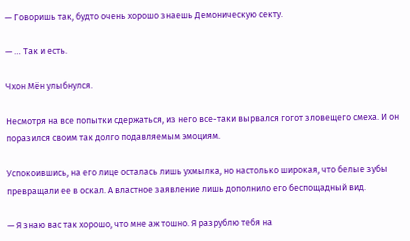— Говоришь так, будто очень хорошо знаешь Демоническую секту.

— … Так и есть.

Чхон Мён улыбнулся.

Несмотря на все попытки сдержаться, из него все-таки вырвался гогот зловещего смеха. И он поразился своим так долго подавляемым эмоциям.

Успокоившись, на его лице осталась лишь ухмылка, но настолько широкая, что белые зубы превращали ее в оскал. А властное заявление лишь дополнило его беспощадный вид.

— Я знаю вас так хорошо, что мне аж тошно. Я разрублю тебя на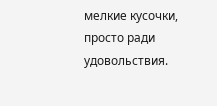мелкие кусочки, просто ради удовольствия.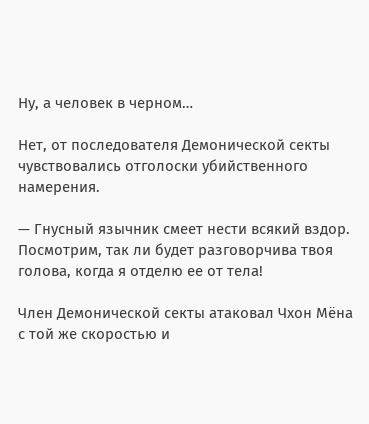Ну, а человек в черном…

Нет, от последователя Демонической секты чувствовались отголоски убийственного намерения.

— Гнусный язычник смеет нести всякий вздор. Посмотрим, так ли будет разговорчива твоя голова, когда я отделю ее от тела!

Член Демонической секты атаковал Чхон Мёна с той же скоростью и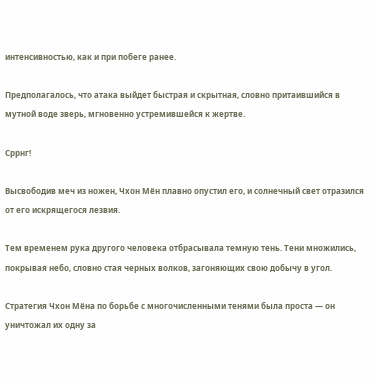интенсивностью, как и при побеге ранее.

Предполагалось, что атака выйдет быстрая и скрытная, словно притаившийся в мутной воде зверь, мгновенно устремившейся к жертве.

Сррнг!

Высвободив меч из ножен, Чхон Мён плавно опустил его, и солнечный свет отразился от его искрящегося лезвия.

Тем временем рука другого человека отбрасывала темную тень. Тени множились, покрывая небо, словно стая черных волков, загоняющих свою добычу в угол.

Стратегия Чхон Мёна по борьбе с многочисленными тенями была проста — он уничтожал их одну за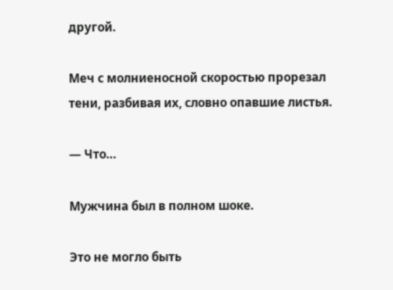другой.

Меч с молниеносной скоростью прорезал тени, разбивая их, словно опавшие листья.

— Что…

Мужчина был в полном шоке.

Это не могло быть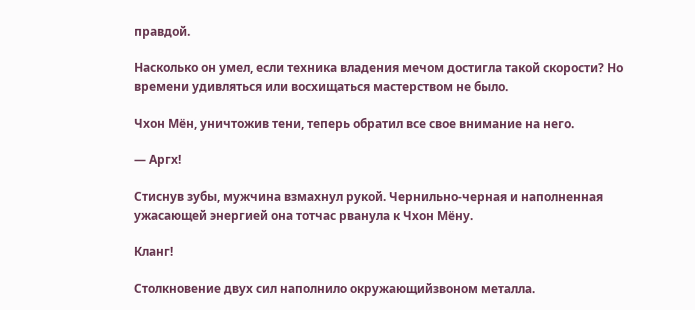правдой.

Насколько он умел, если техника владения мечом достигла такой скорости? Но времени удивляться или восхищаться мастерством не было.

Чхон Мён, уничтожив тени, теперь обратил все свое внимание на него.

— Аргх!

Стиснув зубы, мужчина взмахнул рукой. Чернильно-черная и наполненная ужасающей энергией она тотчас рванула к Чхон Мёну.

Кланг!

Столкновение двух сил наполнило окружающийзвоном металла.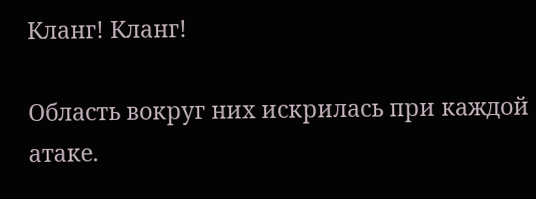Кланг! Кланг!

Область вокруг них искрилась при каждой атаке.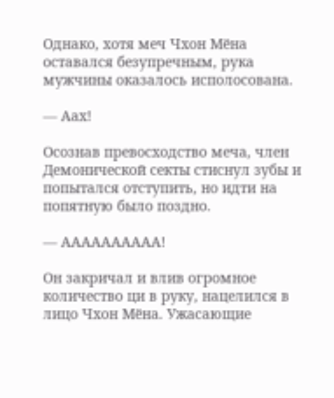Однако, хотя меч Чхон Мёна оставался безупречным, рука мужчины оказалось исполосована.

— Аах!

Осознав превосходство меча, член Демонической секты стиснул зубы и попытался отступить, но идти на попятную было поздно.

— АААААААААА!

Он закричал и влив огромное количество ци в руку, нацелился в лицо Чхон Мёна. Ужасающие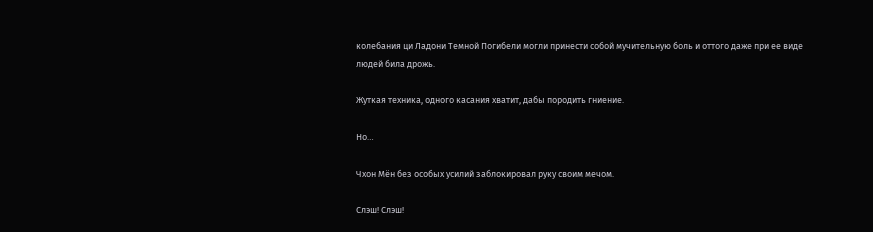колебания ци Ладони Темной Погибели могли принести собой мучительную боль и оттого даже при ее виде людей била дрожь.

Жуткая техника, одного касания хватит, дабы породить гниение.

Но…

Чхон Мён без особых усилий заблокировал руку своим мечом.

Слэш! Слэш!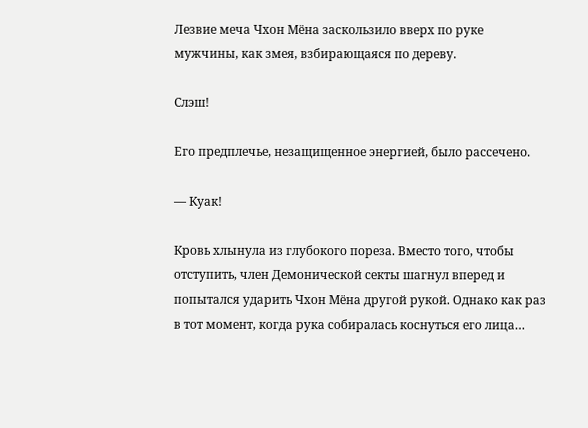Лезвие меча Чхон Мёна заскользило вверх по руке мужчины, как змея, взбирающаяся по дереву.

Слэш!

Его предплечье, незащищенное энергией, было рассечено.

— Куак!

Кровь хлынула из глубокого пореза. Вместо того, чтобы отступить, член Демонической секты шагнул вперед и попытался ударить Чхон Мёна другой рукой. Однако как раз в тот момент, когда рука собиралась коснуться его лица…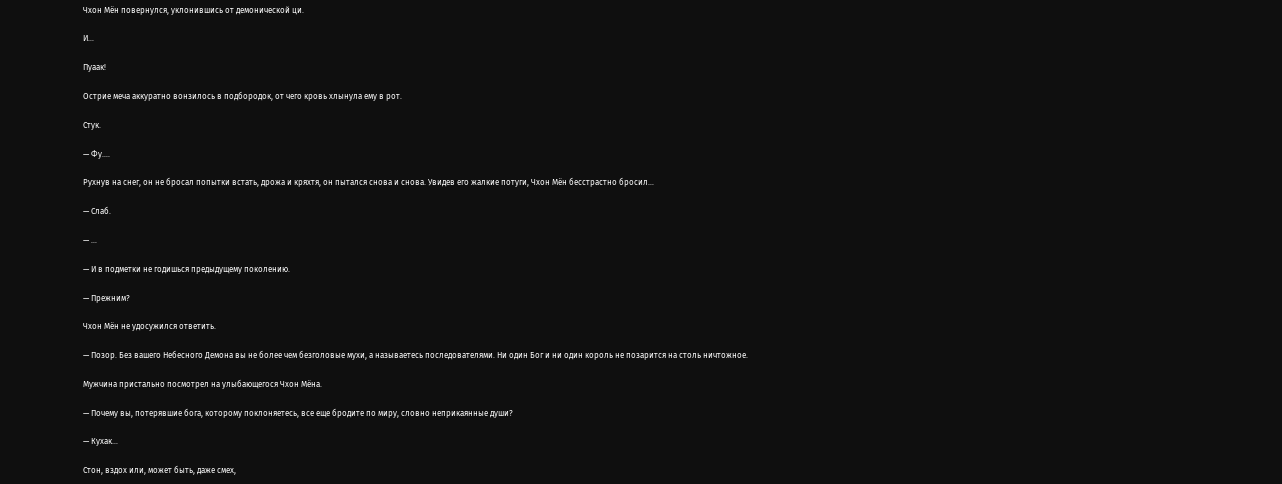Чхон Мён повернулся, уклонившись от демонической ци.

И…

Пуаак!

Острие меча аккуратно вонзилось в подбородок, от чего кровь хлынула ему в рот.

Стук.

— Фу….

Рухнув на снег, он не бросал попытки встать, дрожа и кряхтя, он пытался снова и снова. Увидев его жалкие потуги, Чхон Мён бесстрастно бросил…

— Слаб.

— …

— И в подметки не годишься предыдущему поколению.

— Прежним?

Чхон Мён не удосужился ответить.

— Позор. Без вашего Небесного Демона вы не более чем безголовые мухи, а называетесь последователями. Ни один Бог и ни один король не позарится на столь ничтожное.

Мужчина пристально посмотрел на улыбающегося Чхон Мёна.

— Почему вы, потерявшие бога, которому поклоняетесь, все еще бродите по миру, словно неприкаянные души?

— Кухак…

Стон, вздох или, может быть, даже смех,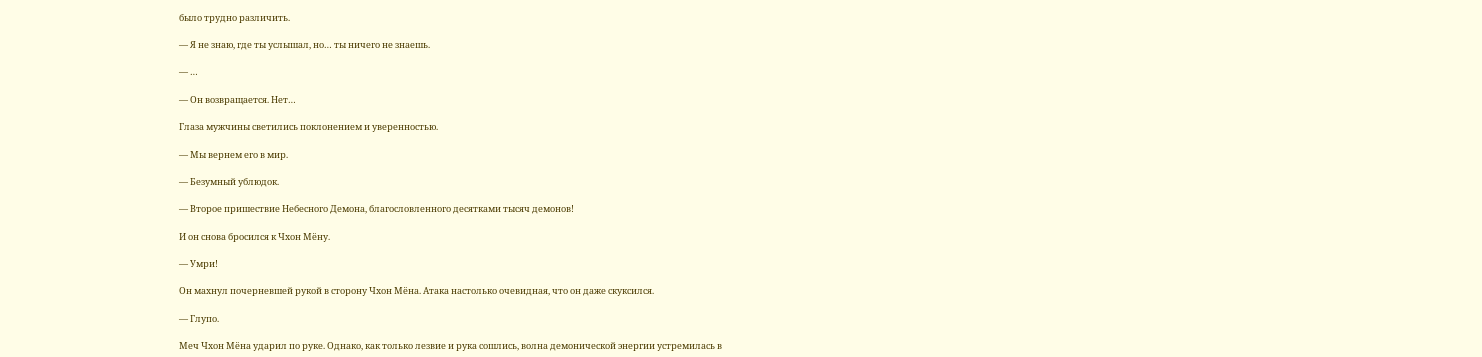было трудно различить.

— Я не знаю, где ты услышал, но… ты ничего не знаешь.

— …

— Он возвращается. Нет…

Глаза мужчины светились поклонением и уверенностью.

— Мы вернем его в мир.

— Безумный ублюдок.

— Второе пришествие Небесного Демона, благословленного десятками тысяч демонов!

И он снова бросился к Чхон Мёну.

— Умри!

Он махнул почерневшей рукой в сторону Чхон Мёна. Атака настолько очевидная, что он даже скуксился.

— Глупо.

Меч Чхон Мёна ударил по руке. Однако, как только лезвие и рука сошлись, волна демонической энергии устремилась в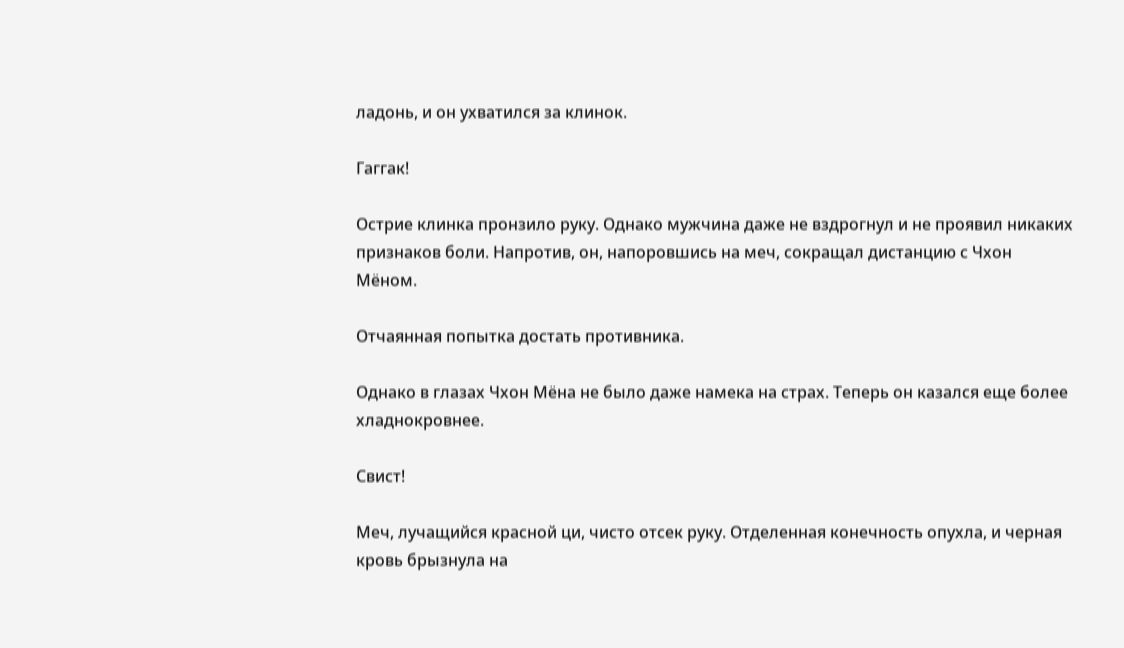ладонь, и он ухватился за клинок.

Гаггак!

Острие клинка пронзило руку. Однако мужчина даже не вздрогнул и не проявил никаких признаков боли. Напротив, он, напоровшись на меч, сокращал дистанцию с Чхон Мёном.

Отчаянная попытка достать противника.

Однако в глазах Чхон Мёна не было даже намека на страх. Теперь он казался еще более хладнокровнее.

Свист!

Меч, лучащийся красной ци, чисто отсек руку. Отделенная конечность опухла, и черная кровь брызнула на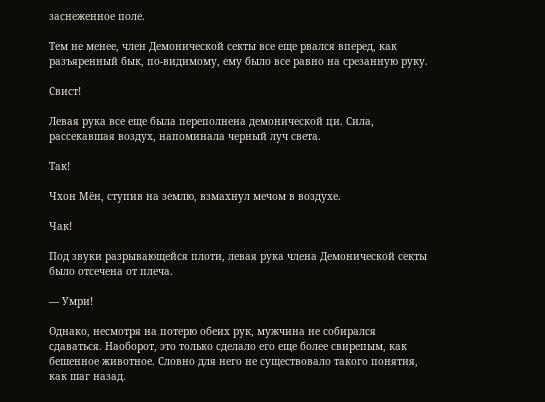заснеженное поле.

Тем не менее, член Демонической секты все еще рвался вперед, как разъяренный бык, по-видимому, ему было все равно на срезанную руку.

Свист!

Левая рука все еще была переполнена демонической ци. Сила, рассекавшая воздух, напоминала черный луч света.

Так!

Чхон Мён, ступив на землю, взмахнул мечом в воздухе.

Чак!

Под звуки разрывающейся плоти, левая рука члена Демонической секты было отсечена от плеча.

— Умри!

Однако, несмотря на потерю обеих рук, мужчина не собирался сдаваться. Наоборот, это только сделало его еще более свирепым, как бешенное животное. Словно для него не существовало такого понятия, как шаг назад.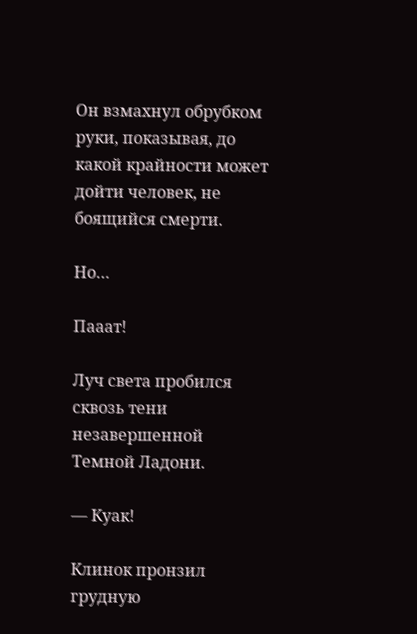Он взмахнул обрубком руки, показывая, до какой крайности может дойти человек, не боящийся смерти.

Но…

Пааат!

Луч света пробился сквозь тени незавершенной Темной Ладони.

— Куак!

Клинок пронзил грудную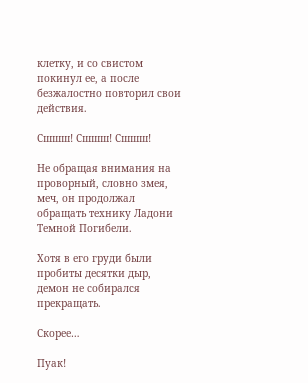клетку, и со свистом покинул ее, а после безжалостно повторил свои действия.

Сшшш! Сшшш! Сшшш!

Не обращая внимания на проворный, словно змея, меч, он продолжал обращать технику Ладони Темной Погибели.

Хотя в его груди были пробиты десятки дыр, демон не собирался прекращать.

Скорее…

Пуак!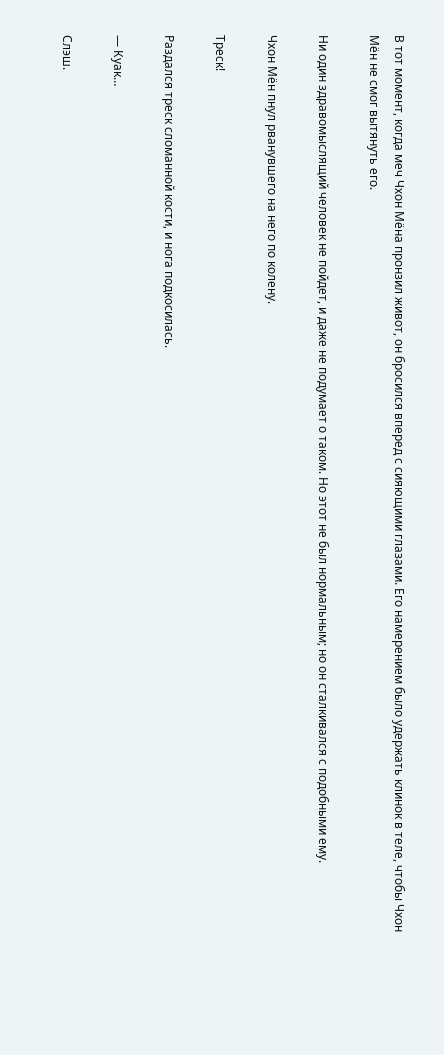В тот момент, когда меч Чхон Мёна пронзил живот, он бросился вперед с сияющими глазами. Его намерением было удержать клинок в теле, чтобы Чхон Мён не смог вытянуть его.

Ни один здравомыслящий человек не пойдет, и даже не подумает о таком. Но этот не был нормальным; но он сталкивался с подобными ему.

Чхон Мён пнул рванувшего на него по колену.

Треск!

Раздался треск сломанной кости, и нога подкосилась.

— Куак…

Слэш.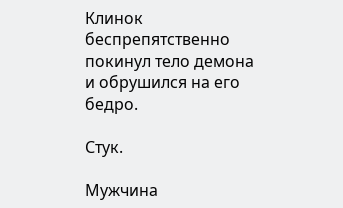Клинок беспрепятственно покинул тело демона и обрушился на его бедро.

Стук.

Мужчина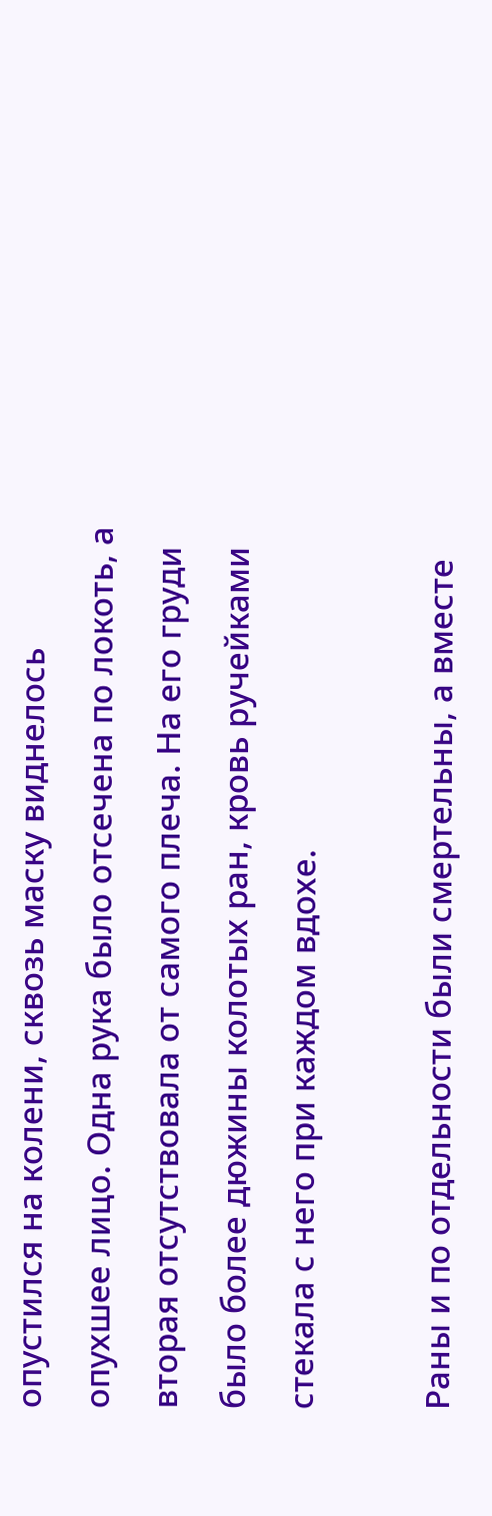опустился на колени, сквозь маску виднелось опухшее лицо. Одна рука было отсечена по локоть, а вторая отсутствовала от самого плеча. На его груди было более дюжины колотых ран, кровь ручейками стекала с него при каждом вдохе.

Раны и по отдельности были смертельны, а вместе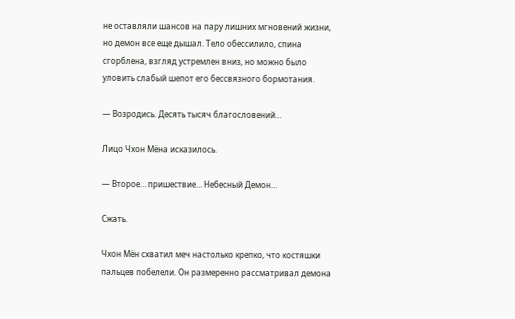не оставляли шансов на пару лишних мгновений жизни, но демон все еще дышал. Тело обессилило, спина сгорблена, взгляд устремлен вниз, но можно было уловить слабый шепот его бессвязного бормотания.

— Возродись. Десять тысяч благословений…

Лицо Чхон Мёна исказилось.

— Второе… пришествие… Небесный Демон…

Сжать.

Чхон Мён схватил меч настолько крепко, что костяшки пальцев побелели. Он размеренно рассматривал демона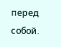перед собой.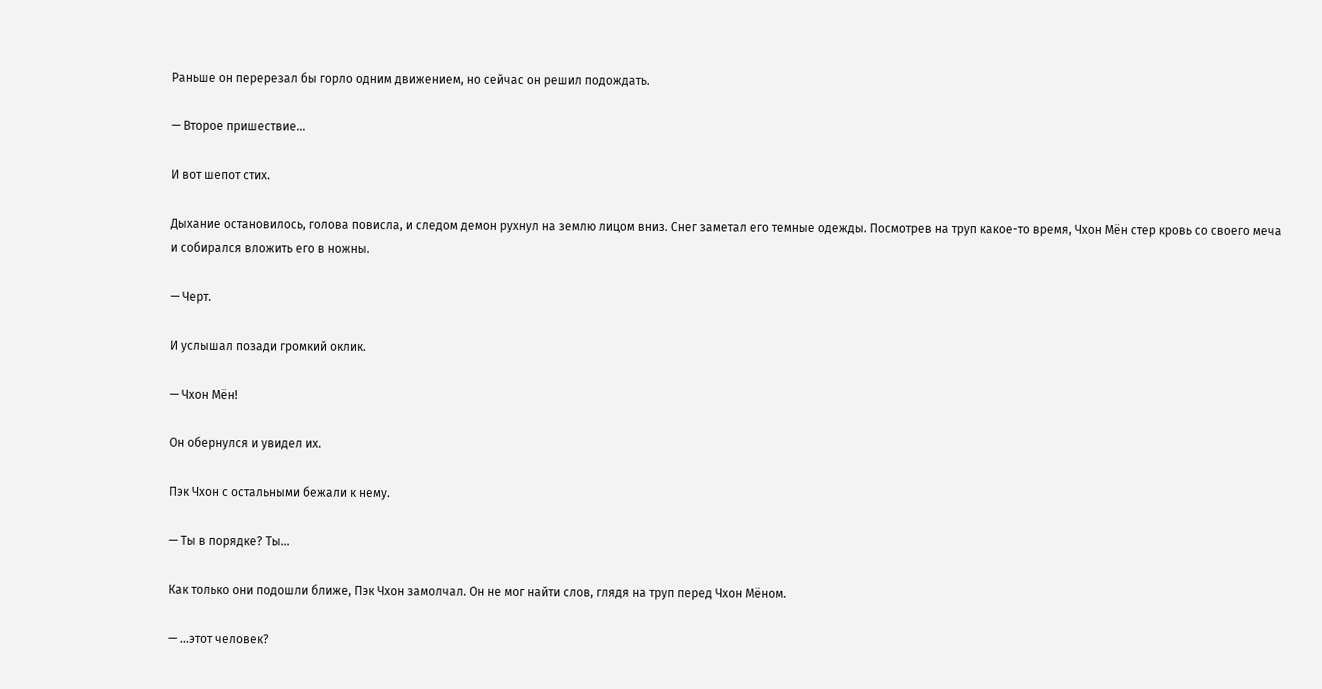Раньше он перерезал бы горло одним движением, но сейчас он решил подождать.

— Второе пришествие…

И вот шепот стих.

Дыхание остановилось, голова повисла, и следом демон рухнул на землю лицом вниз. Снег заметал его темные одежды. Посмотрев на труп какое-то время, Чхон Мён стер кровь со своего меча и собирался вложить его в ножны.

— Черт.

И услышал позади громкий оклик.

— Чхон Мён!

Он обернулся и увидел их.

Пэк Чхон с остальными бежали к нему.

— Ты в порядке? Ты…

Как только они подошли ближе, Пэк Чхон замолчал. Он не мог найти слов, глядя на труп перед Чхон Мёном.

— …этот человек?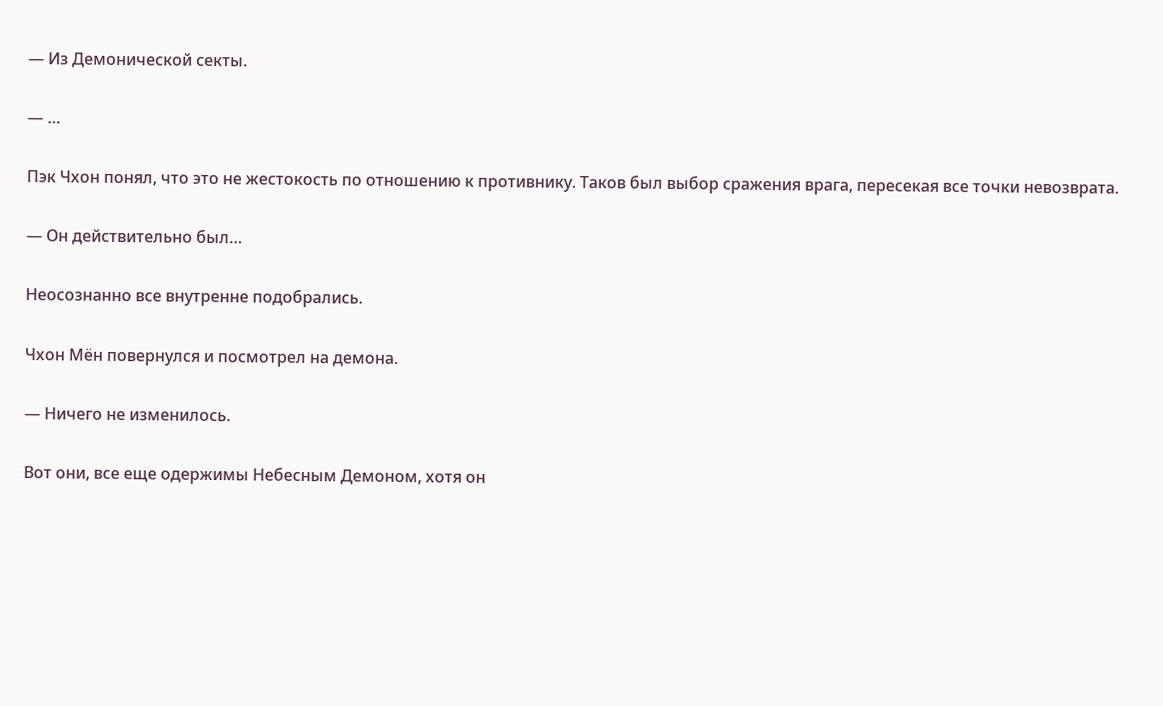— Из Демонической секты.

— …

Пэк Чхон понял, что это не жестокость по отношению к противнику. Таков был выбор сражения врага, пересекая все точки невозврата.

— Он действительно был…

Неосознанно все внутренне подобрались.

Чхон Мён повернулся и посмотрел на демона.

— Ничего не изменилось.

Вот они, все еще одержимы Небесным Демоном, хотя он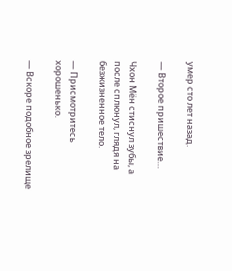умер сто лет назад.

— Второе пришествие…

Чхон Мён стиснул зубы, а после сплюнул, глядя на безжизненное тело.

— Присмотритесь хорошенько.

— Вскоре подобное зрелище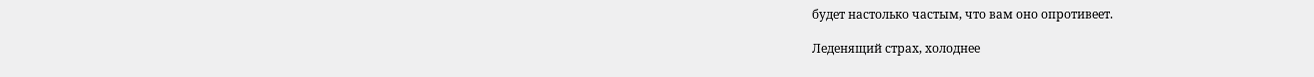будет настолько частым, что вам оно опротивеет.

Леденящий страх, холоднее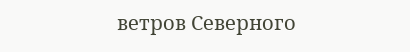ветров Северного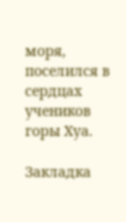моря, поселился в сердцах учеников горы Хуа.

Закладка